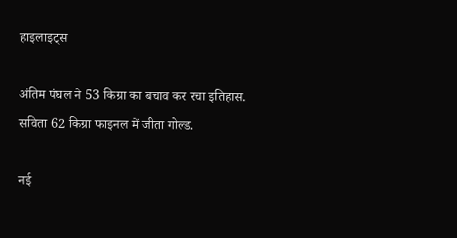हाइलाइट्स

अंतिम पंघल ने 53 किग्रा का बचाव कर रचा इतिहास.
सविता 62 किग्रा फाइनल में जीता गोल्ड.

नई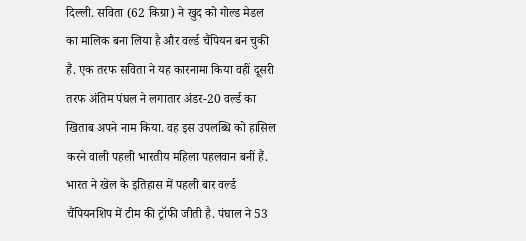दिल्ली. सविता (62 किग्रा) ने खुद को गोल्ड मेडल का मालिक बना लिया है और वर्ल्ड चैंपियन बन चुकी हैं. एक तरफ सविता ने यह कारनामा किया वहीं दूसरी तरफ अंतिम पंघल ने लगातार अंडर-20 वर्ल्ड का खिताब अपने नाम किया. वह इस उपलब्धि को हासिल करने वाली पहली भारतीय महिला पहलवान बनीं हैं. भारत ने खेल के इतिहास में पहली बार वर्ल्ड चैंपियनशिप में टीम की ट्रॉफी जीती है. पंघाल ने 53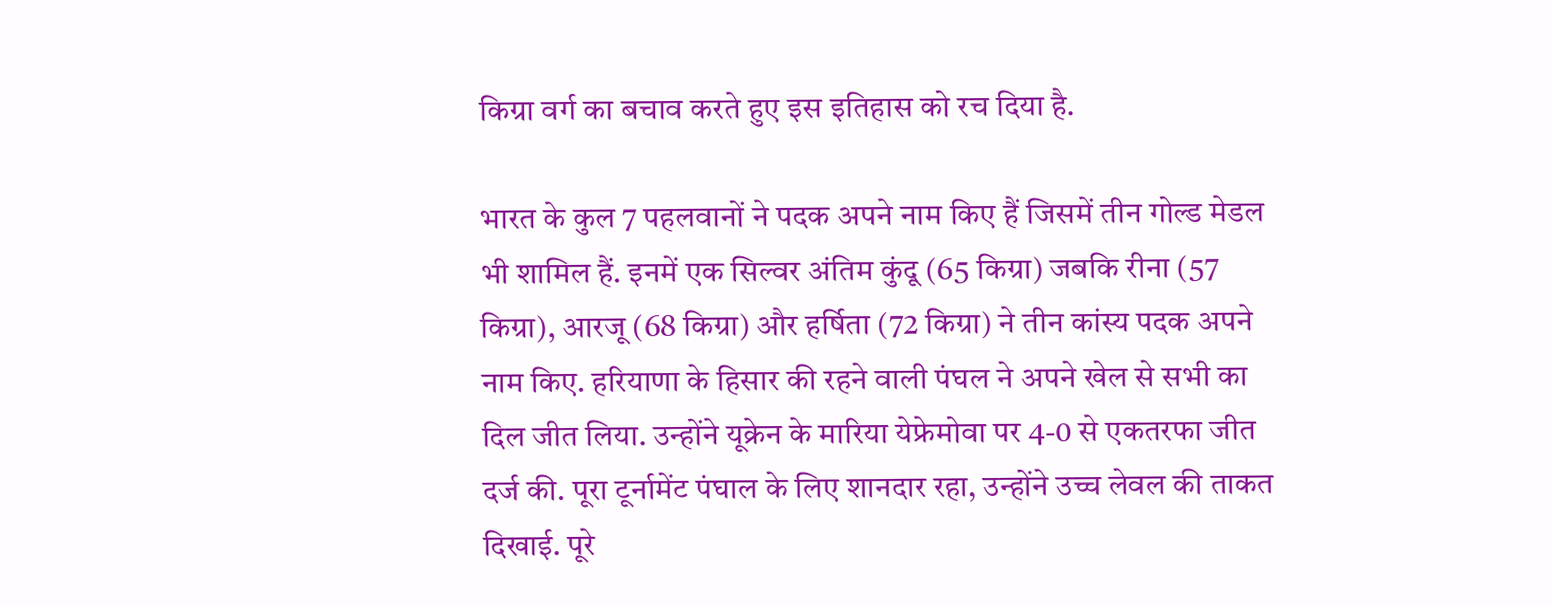किग्रा वर्ग का बचाव करते हुए इस इतिहास को रच दिया है.

भारत के कुल 7 पहलवानों ने पदक अपने नाम किए हैं जिसमें तीन गोल्ड मेडल भी शामिल हैं. इनमें एक सिल्वर अंतिम कुंदू (65 किग्रा) जबकि रीना (57 किग्रा), आरजू (68 किग्रा) और हर्षिता (72 किग्रा) ने तीन कांस्य पदक अपने नाम किए. हरियाणा के हिसार की रहने वाली पंघल ने अपने खेल से सभी का दिल जीत लिया. उन्होंने यूक्रेन के मारिया येफ्रेमोवा पर 4-0 से एकतरफा जीत दर्ज की. पूरा टूर्नामेंट पंघाल के लिए शानदार रहा, उन्होंने उच्च लेवल की ताकत दिखाई. पूरे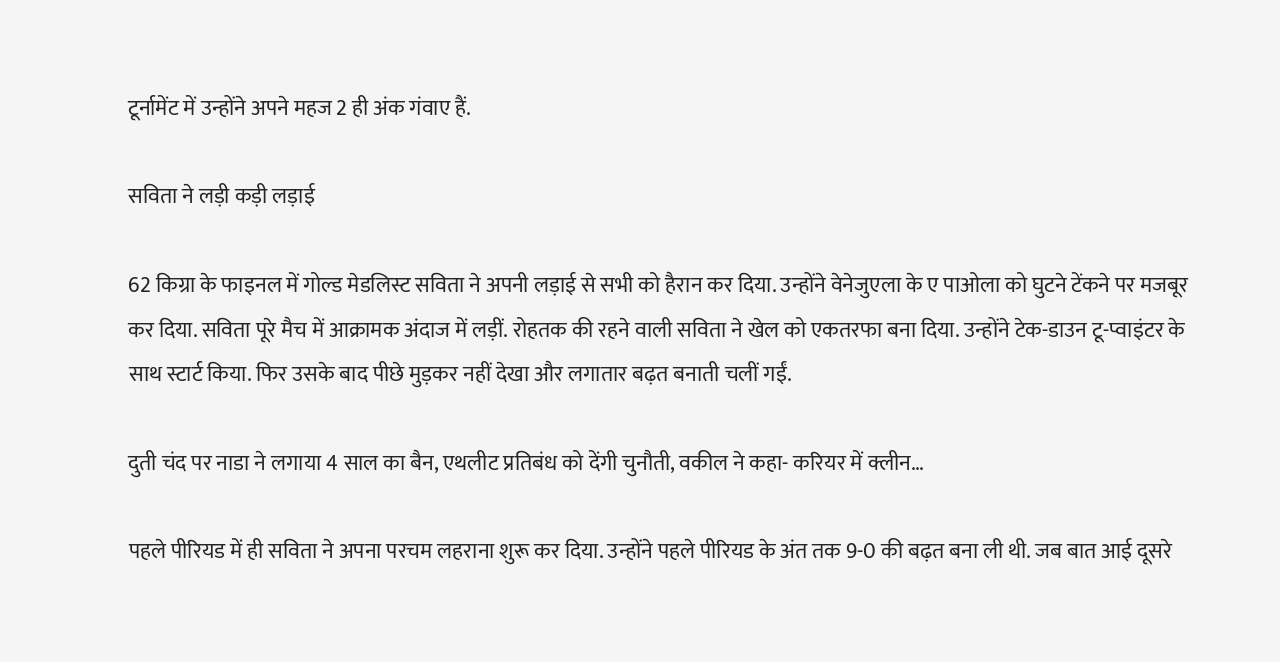टूर्नामेंट में उन्होंने अपने महज 2 ही अंक गंवाए हैं.

सविता ने लड़ी कड़ी लड़ाई

62 किग्रा के फाइनल में गोल्ड मेडलिस्ट सविता ने अपनी लड़ाई से सभी को हैरान कर दिया. उन्होंने वेनेजुएला के ए पाओला को घुटने टेंकने पर मजबूर कर दिया. सविता पूरे मैच में आक्रामक अंदाज में लड़ीं. रोहतक की रहने वाली सविता ने खेल को एकतरफा बना दिया. उन्होंने टेक-डाउन टू-प्वाइंटर के साथ स्टार्ट किया. फिर उसके बाद पीछे मुड़कर नहीं देखा और लगातार बढ़त बनाती चलीं गईं.

दुती चंद पर नाडा ने लगाया 4 साल का बैन, एथलीट प्रतिबंध को देंगी चुनौती, वकील ने कहा- करियर में क्लीन…

पहले पीरियड में ही सविता ने अपना परचम लहराना शुरू कर दिया. उन्होंने पहले पीरियड के अंत तक 9-0 की बढ़त बना ली थी. जब बात आई दूसरे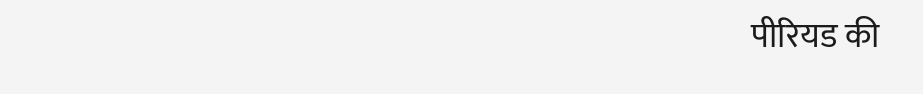पीरियड की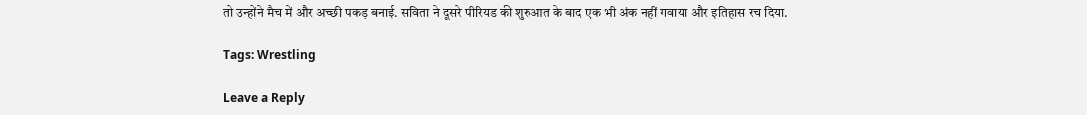तो उन्होंने मैच में और अच्छी पकड़ बनाई. सविता ने दूसरे पीरियड की शुरुआत के बाद एक भी अंक नहीं गवाया और इतिहास रच दिया.

Tags: Wrestling

Leave a Reply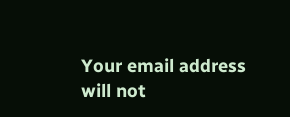Your email address will not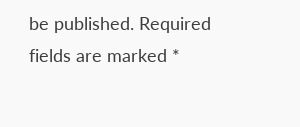be published. Required fields are marked *